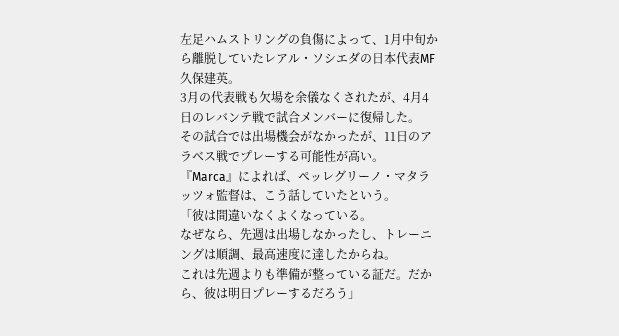左足ハムストリングの負傷によって、1月中旬から離脱していたレアル・ソシエダの日本代表MF久保建英。
3月の代表戦も欠場を余儀なくされたが、4月4日のレバンテ戦で試合メンバーに復帰した。
その試合では出場機会がなかったが、11日のアラベス戦でプレーする可能性が高い。
『Marca』によれば、ペッレグリーノ・マタラッツォ監督は、こう話していたという。
「彼は間違いなくよくなっている。
なぜなら、先週は出場しなかったし、トレーニングは順調、最高速度に達したからね。
これは先週よりも準備が整っている証だ。だから、彼は明日プレーするだろう」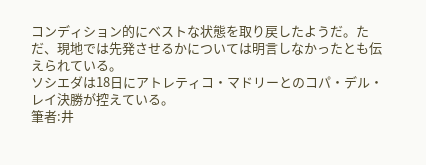コンディション的にベストな状態を取り戻したようだ。ただ、現地では先発させるかについては明言しなかったとも伝えられている。
ソシエダは18日にアトレティコ・マドリーとのコパ・デル・レイ決勝が控えている。
筆者:井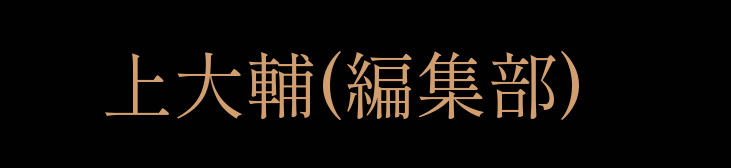上大輔(編集部)